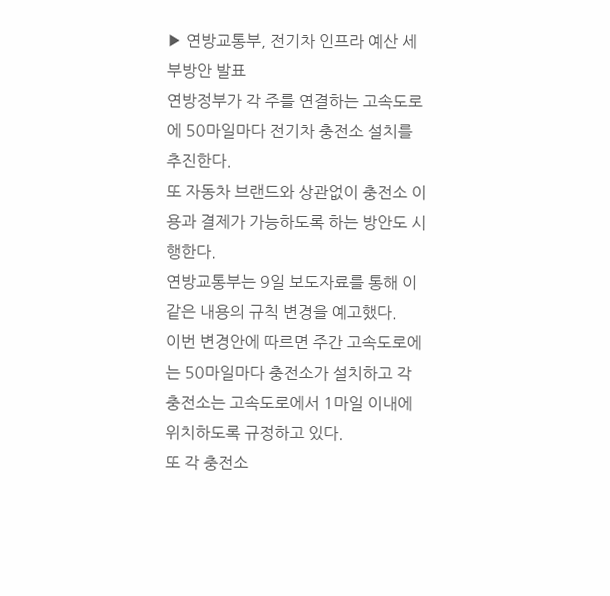▶ 연방교통부, 전기차 인프라 예산 세부방안 발표
연방정부가 각 주를 연결하는 고속도로에 50마일마다 전기차 충전소 설치를 추진한다.
또 자동차 브랜드와 상관없이 충전소 이용과 결제가 가능하도록 하는 방안도 시행한다.
연방교통부는 9일 보도자료를 통해 이같은 내용의 규칙 변경을 예고했다.
이번 변경안에 따르면 주간 고속도로에는 50마일마다 충전소가 설치하고 각 충전소는 고속도로에서 1마일 이내에 위치하도록 규정하고 있다.
또 각 충전소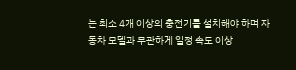는 최소 4개 이상의 충전기를 설치해야 하며 자동차 모델과 무관하게 일정 속도 이상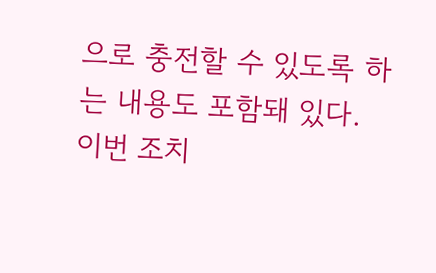으로 충전할 수 있도록 하는 내용도 포함돼 있다.
이번 조치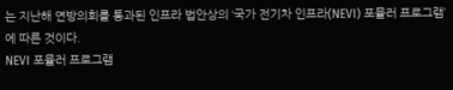는 지난해 연방의회를 통과된 인프라 법안상의 ‘국가 전기차 인프라(NEVI) 포뮬러 프로그램’에 따른 것이다.
NEVI 포뮬러 프로그램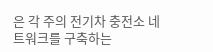은 각 주의 전기차 충전소 네트워크를 구축하는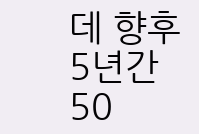데 향후 5년간 50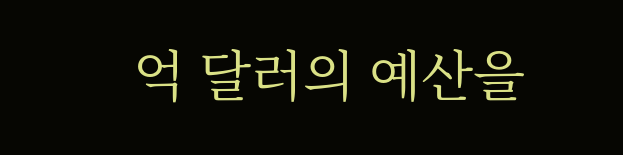억 달러의 예산을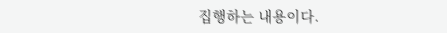집행하는 내용이다.